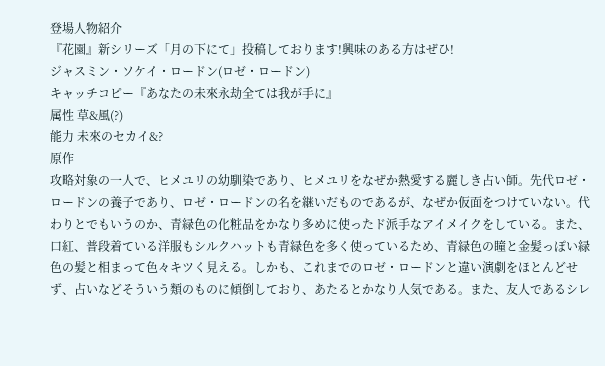登場人物紹介
『花園』新シリーズ「月の下にて」投稿しております!興味のある方はぜひ!
ジャスミン・ソケイ・ロードン(ロゼ・ロードン)
キャッチコピー『あなたの未來永劫全ては我が手に』
属性 草&風(?)
能力 未來のセカイ&?
原作
攻略対象の一人で、ヒメユリの幼馴染であり、ヒメユリをなぜか熱愛する麗しき占い師。先代ロゼ・ロードンの養子であり、ロゼ・ロードンの名を継いだものであるが、なぜか仮面をつけていない。代わりとでもいうのか、青緑色の化粧品をかなり多めに使ったド派手なアイメイクをしている。また、口紅、普段着ている洋服もシルクハットも青緑色を多く使っているため、青緑色の瞳と金髪っぽい緑色の髪と相まって色々キツく見える。しかも、これまでのロゼ・ロードンと違い演劇をほとんどせず、占いなどそういう類のものに傾倒しており、あたるとかなり人気である。また、友人であるシレ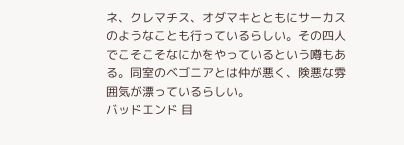ネ、クレマチス、オダマキとともにサーカスのようなことも行っているらしい。その四人でこそこそなにかをやっているという噂もある。同室のベゴニアとは仲が悪く、険悪な雰囲気が漂っているらしい。
バッドエンド 目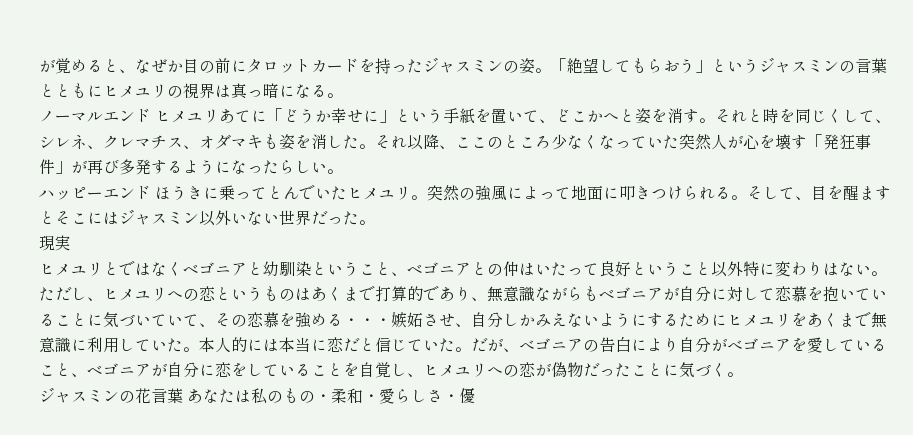が覚めると、なぜか目の前にタロットカードを持ったジャスミンの姿。「絶望してもらおう」というジャスミンの言葉とともにヒメユリの視界は真っ暗になる。
ノーマルエンド ヒメユリあてに「どうか幸せに」という手紙を置いて、どこかへと姿を消す。それと時を同じくして、シレネ、クレマチス、オダマキも姿を消した。それ以降、ここのところ少なくなっていた突然人が心を壊す「発狂事件」が再び多発するようになったらしい。
ハッピーエンド ほうきに乗ってとんでいたヒメユリ。突然の強風によって地面に叩きつけられる。そして、目を醒ますとそこにはジャスミン以外いない世界だった。
現実
ヒメユリとではなくベゴニアと幼馴染ということ、ベゴニアとの仲はいたって良好ということ以外特に変わりはない。ただし、ヒメユリへの恋というものはあくまで打算的であり、無意識ながらもベゴニアが自分に対して恋慕を抱いていることに気づいていて、その恋慕を強める・・・嫉妬させ、自分しかみえないようにするためにヒメユリをあくまで無意識に利用していた。本人的には本当に恋だと信じていた。だが、べゴニアの告白により自分がべゴニアを愛していること、ベゴニアが自分に恋をしていることを自覚し、ヒメユリへの恋が偽物だったことに気づく。
ジャスミンの花言葉 あなたは私のもの・柔和・愛らしさ・優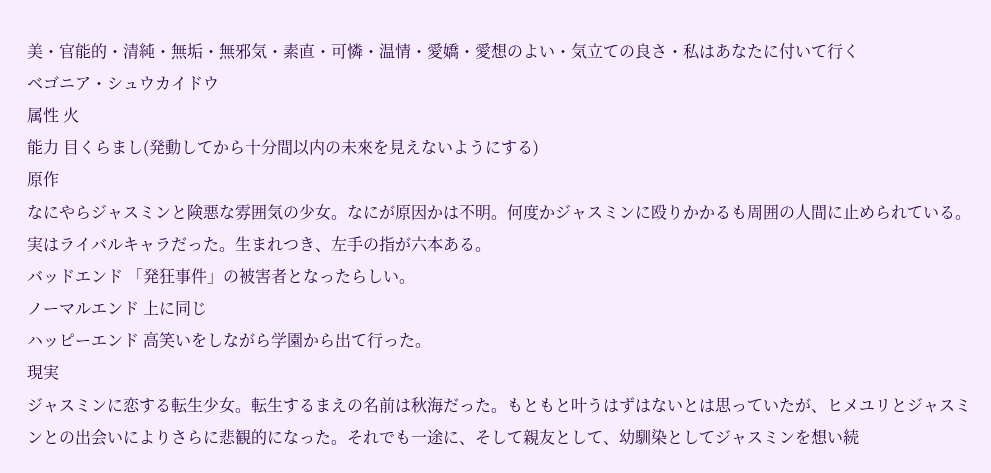美・官能的・清純・無垢・無邪気・素直・可憐・温情・愛嬌・愛想のよい・気立ての良さ・私はあなたに付いて行く
ベゴニア・シュウカイドウ
属性 火
能力 目くらまし(発動してから十分間以内の未來を見えないようにする)
原作
なにやらジャスミンと険悪な雰囲気の少女。なにが原因かは不明。何度かジャスミンに殴りかかるも周囲の人間に止められている。実はライバルキャラだった。生まれつき、左手の指が六本ある。
バッドエンド 「発狂事件」の被害者となったらしい。
ノーマルエンド 上に同じ
ハッピーエンド 高笑いをしながら学園から出て行った。
現実
ジャスミンに恋する転生少女。転生するまえの名前は秋海だった。もともと叶うはずはないとは思っていたが、ヒメユリとジャスミンとの出会いによりさらに悲観的になった。それでも一途に、そして親友として、幼馴染としてジャスミンを想い続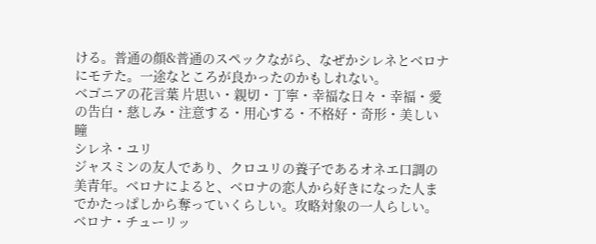ける。普通の顔&普通のスペックながら、なぜかシレネとベロナにモテた。一途なところが良かったのかもしれない。
ベゴニアの花言葉 片思い・親切・丁寧・幸福な日々・幸福・愛の告白・慈しみ・注意する・用心する・不格好・奇形・美しい瞳
シレネ・ユリ
ジャスミンの友人であり、クロユリの養子であるオネエ口調の美青年。ベロナによると、ベロナの恋人から好きになった人までかたっぱしから奪っていくらしい。攻略対象の一人らしい。
ベロナ・チューリッ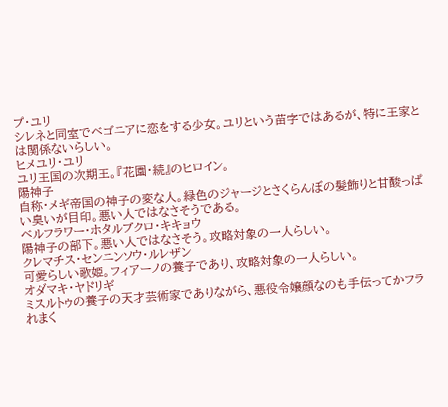プ・ユリ
シレネと同室でベゴニアに恋をする少女。ユリという苗字ではあるが、特に王家とは関係ないらしい。
ヒメユリ・ユリ
ユリ王国の次期王。『花園・続』のヒロイン。
陽神子
自称・メギ帝国の神子の変な人。緑色のジャージとさくらんぼの髪飾りと甘酸っぱい臭いが目印。悪い人ではなさそうである。
ベルフラワー・ホタルブクロ・キキョウ
陽神子の部下。悪い人ではなさそう。攻略対象の一人らしい。
クレマチス・センニンソウ・ルレザン
可愛らしい歌姫。フィアーノの養子であり、攻略対象の一人らしい。
オダマキ・ヤドリギ
ミスルトゥの養子の天才芸術家でありながら、悪役令嬢顔なのも手伝ってかフラれまく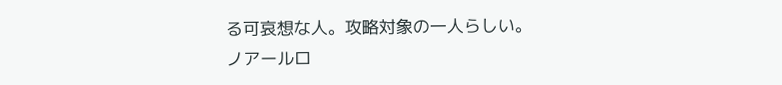る可哀想な人。攻略対象の一人らしい。
ノアールロ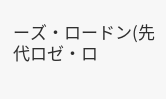ーズ・ロードン(先代ロゼ・ロ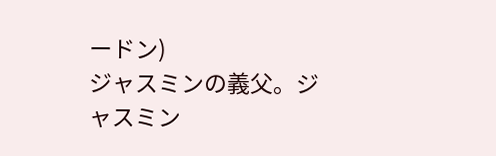ードン)
ジャスミンの義父。ジャスミン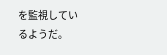を監視しているようだ。